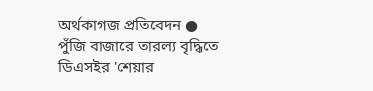অর্থকাগজ প্রতিবেদন ●
পুঁজি বাজারে তারল্য বৃদ্ধিতে ডিএসইর 'শেয়ার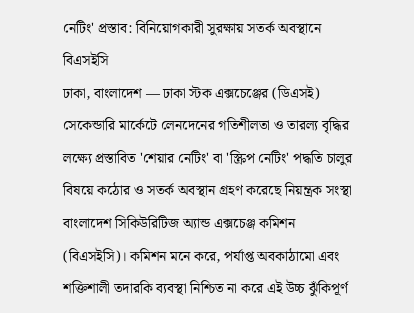নেটিং' প্রস্তাব: বিনিয়োগকারী সুরক্ষায় সতর্ক অবস্থানে বিএসইসি
ঢাকা, বাংলাদেশ — ঢাকা স্টক এক্সচেঞ্জের (ডিএসই) সেকেন্ডারি মার্কেটে লেনদেনের গতিশীলতা ও তারল্য বৃদ্ধির লক্ষ্যে প্রস্তাবিত 'শেয়ার নেটিং' বা 'স্ক্রিপ নেটিং' পদ্ধতি চালুর বিষয়ে কঠোর ও সতর্ক অবস্থান গ্রহণ করেছে নিয়ন্ত্রক সংস্থা বাংলাদেশ সিকিউরিটিজ অ্যান্ড এক্সচেঞ্জ কমিশন (বিএসইসি)। কমিশন মনে করে, পর্যাপ্ত অবকাঠামো এবং শক্তিশালী তদারকি ব্যবস্থা নিশ্চিত না করে এই উচ্চ ঝুঁকিপূর্ণ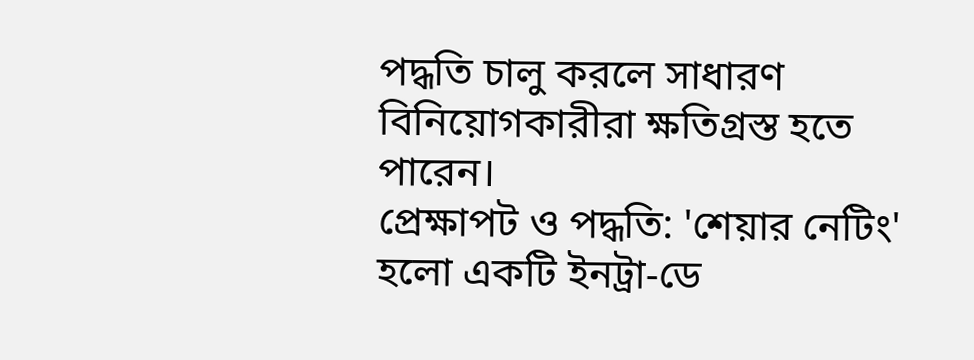পদ্ধতি চালু করলে সাধারণ বিনিয়োগকারীরা ক্ষতিগ্রস্ত হতে পারেন।
প্রেক্ষাপট ও পদ্ধতি: 'শেয়ার নেটিং' হলো একটি ইনট্রা-ডে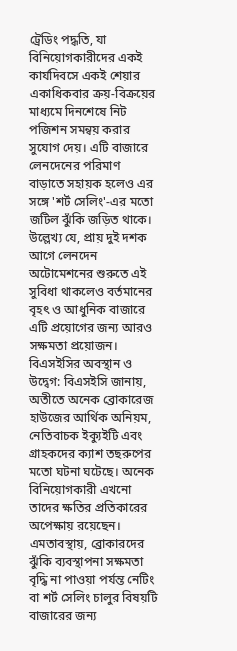ট্রেডিং পদ্ধতি, যা বিনিয়োগকারীদের একই কার্যদিবসে একই শেয়ার একাধিকবার ক্রয়-বিক্রয়ের মাধ্যমে দিনশেষে নিট পজিশন সমন্বয় করার সুযোগ দেয়। এটি বাজারে লেনদেনের পরিমাণ বাড়াতে সহায়ক হলেও এর সঙ্গে 'শর্ট সেলিং'-এর মতো জটিল ঝুঁকি জড়িত থাকে। উল্লেখ্য যে, প্রায় দুই দশক আগে লেনদেন অটোমেশনের শুরুতে এই সুবিধা থাকলেও বর্তমানের বৃহৎ ও আধুনিক বাজারে এটি প্রয়োগের জন্য আরও সক্ষমতা প্রয়োজন।
বিএসইসির অবস্থান ও উদ্বেগ: বিএসইসি জানায়, অতীতে অনেক ব্রোকারেজ হাউজের আর্থিক অনিয়ম, নেতিবাচক ইক্যুইটি এবং গ্রাহকদের ক্যাশ তছরুপের মতো ঘটনা ঘটেছে। অনেক বিনিয়োগকারী এখনো তাদের ক্ষতির প্রতিকারের অপেক্ষায় রয়েছেন। এমতাবস্থায়, ব্রোকারদের ঝুঁকি ব্যবস্থাপনা সক্ষমতা বৃদ্ধি না পাওয়া পর্যন্ত নেটিং বা শর্ট সেলিং চালুর বিষয়টি বাজারের জন্য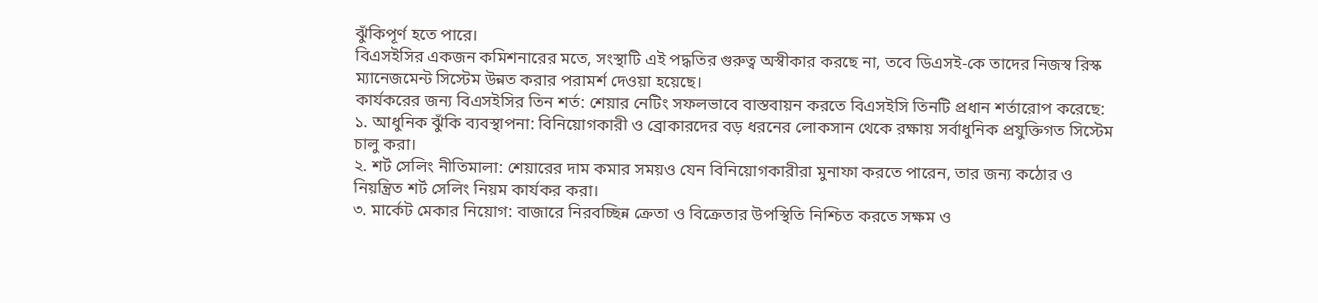ঝুঁকিপূর্ণ হতে পারে।
বিএসইসির একজন কমিশনারের মতে, সংস্থাটি এই পদ্ধতির গুরুত্ব অস্বীকার করছে না, তবে ডিএসই-কে তাদের নিজস্ব রিস্ক ম্যানেজমেন্ট সিস্টেম উন্নত করার পরামর্শ দেওয়া হয়েছে।
কার্যকরের জন্য বিএসইসির তিন শর্ত: শেয়ার নেটিং সফলভাবে বাস্তবায়ন করতে বিএসইসি তিনটি প্রধান শর্তারোপ করেছে:
১. আধুনিক ঝুঁকি ব্যবস্থাপনা: বিনিয়োগকারী ও ব্রোকারদের বড় ধরনের লোকসান থেকে রক্ষায় সর্বাধুনিক প্রযুক্তিগত সিস্টেম চালু করা।
২. শর্ট সেলিং নীতিমালা: শেয়ারের দাম কমার সময়ও যেন বিনিয়োগকারীরা মুনাফা করতে পারেন, তার জন্য কঠোর ও নিয়ন্ত্রিত শর্ট সেলিং নিয়ম কার্যকর করা।
৩. মার্কেট মেকার নিয়োগ: বাজারে নিরবচ্ছিন্ন ক্রেতা ও বিক্রেতার উপস্থিতি নিশ্চিত করতে সক্ষম ও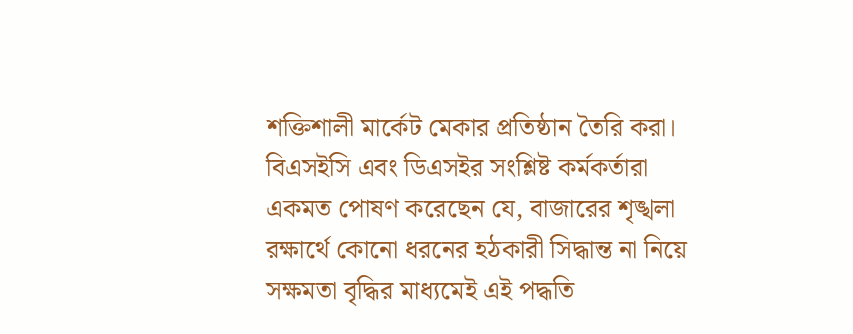শক্তিশালী মার্কেট মেকার প্রতিষ্ঠান তৈরি করা।
বিএসইসি এবং ডিএসইর সংশ্লিষ্ট কর্মকর্তারা একমত পোষণ করেছেন যে, বাজারের শৃঙ্খলা রক্ষার্থে কোনো ধরনের হঠকারী সিদ্ধান্ত না নিয়ে সক্ষমতা বৃদ্ধির মাধ্যমেই এই পদ্ধতি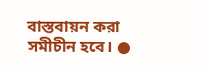বাস্তবায়ন করা সমীচীন হবে। ●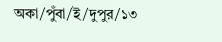অকা/পুঁবা/ই/দুপুর/১৩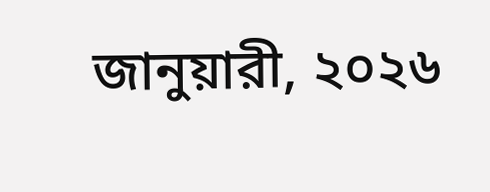জানুয়ারী, ২০২৬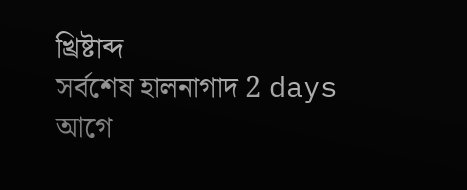খ্রিষ্টাব্দ
সর্বশেষ হালনাগাদ 2 days আগে